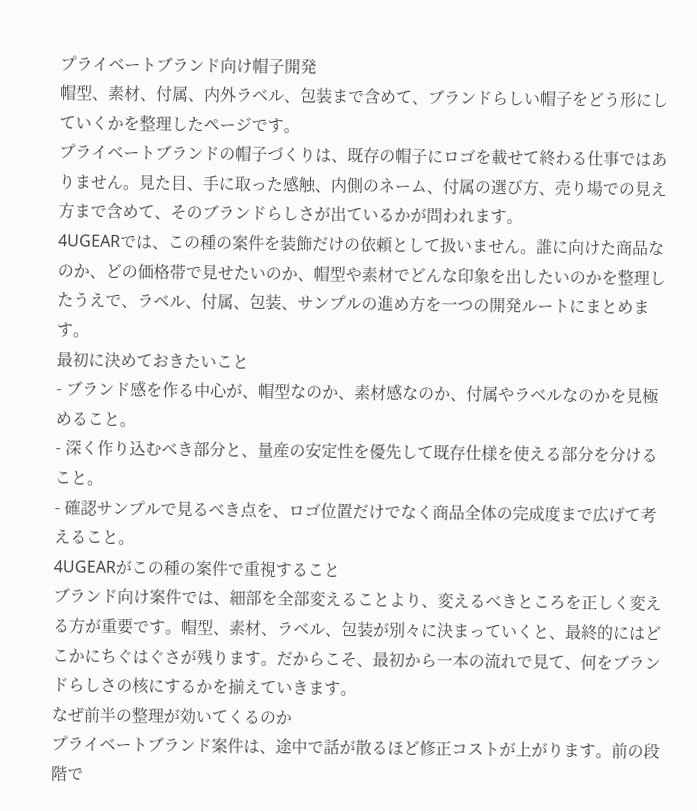プライベートブランド向け帽子開発
帽型、素材、付属、内外ラベル、包装まで含めて、ブランドらしい帽子をどう形にしていくかを整理したページです。
プライベートブランドの帽子づくりは、既存の帽子にロゴを載せて終わる仕事ではありません。見た目、手に取った感触、内側のネーム、付属の選び方、売り場での見え方まで含めて、そのブランドらしさが出ているかが問われます。
4UGEARでは、この種の案件を装飾だけの依頼として扱いません。誰に向けた商品なのか、どの価格帯で見せたいのか、帽型や素材でどんな印象を出したいのかを整理したうえで、ラベル、付属、包装、サンプルの進め方を一つの開発ルートにまとめます。
最初に決めておきたいこと
- ブランド感を作る中心が、帽型なのか、素材感なのか、付属やラベルなのかを見極めること。
- 深く作り込むべき部分と、量産の安定性を優先して既存仕様を使える部分を分けること。
- 確認サンプルで見るべき点を、ロゴ位置だけでなく商品全体の完成度まで広げて考えること。
4UGEARがこの種の案件で重視すること
ブランド向け案件では、細部を全部変えることより、変えるべきところを正しく変える方が重要です。帽型、素材、ラベル、包装が別々に決まっていくと、最終的にはどこかにちぐはぐさが残ります。だからこそ、最初から一本の流れで見て、何をブランドらしさの核にするかを揃えていきます。
なぜ前半の整理が効いてくるのか
プライベートブランド案件は、途中で話が散るほど修正コストが上がります。前の段階で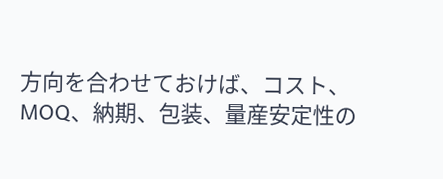方向を合わせておけば、コスト、MOQ、納期、包装、量産安定性の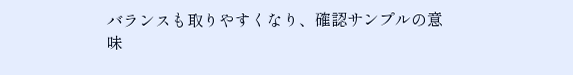バランスも取りやすくなり、確認サンプルの意味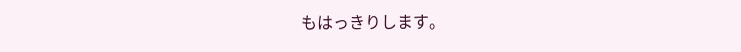もはっきりします。